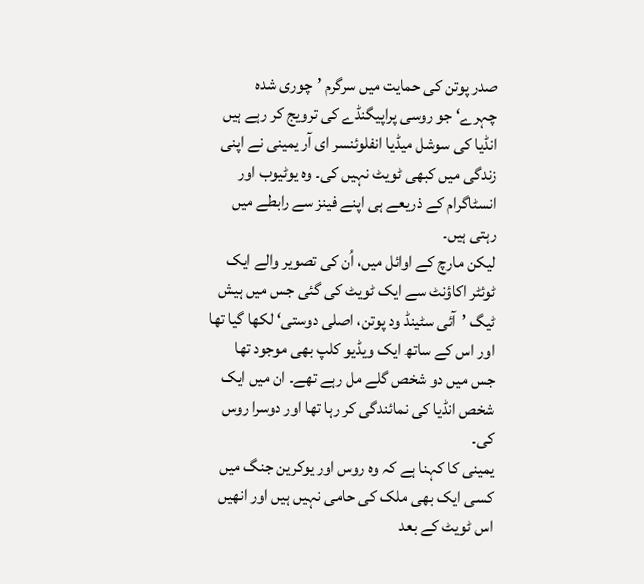صدر پوتن کی حمایت میں سرگرم ’چوری شدہ چہرے‘ جو روسی پراپیگنڈے کی ترویج کر رہے ہیں
انڈیا کی سوشل میڈیا انفلوئنسر ای آر یمینی نے اپنی زندگی میں کبھی ٹویٹ نہیں کی۔ وہ یوٹیوب اور انسٹاگرام کے ذریعے ہی اپنے فینز سے رابطے میں رہتی ہیں۔
لیکن مارچ کے اوائل میں، اُن کی تصویر والے ایک ٹوئٹر اکاؤنٹ سے ایک ٹویٹ کی گئی جس میں ہیش ٹیگ ’آئی سٹینڈ ود پوتن، اصلی دوستی‘ لکھا گیا تھا اور اس کے ساتھ ایک ویڈیو کلپ بھی موجود تھا جس میں دو شخص گلے مل رہے تھے۔ ان میں ایک شخص انڈیا کی نمائندگی کر رہا تھا اور دوسرا روس کی۔
یمینی کا کہنا ہے کہ وہ روس اور یوکرین جنگ میں کسی ایک بھی ملک کی حامی نہیں ہیں اور انھیں اس ٹویٹ کے بعد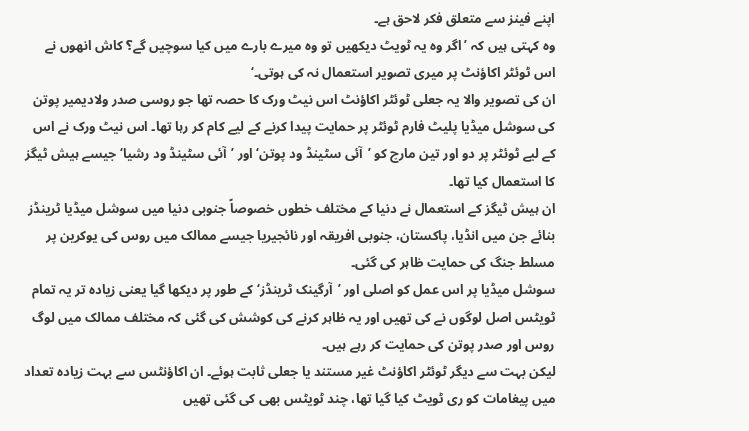اپنے فینز سے متعلق فکر لاحق ہے۔
وہ کہتی ہیں کہ ’اگر وہ یہ ٹویٹ دیکھیں تو وہ میرے بارے میں کیا سوچیں گے؟ کاش انھوں نے اس ٹوئٹر اکاؤنٹ پر میری تصویر استعمال نہ کی ہوتی۔‘
ان کی تصویر والا یہ جعلی ٹوئٹر اکاؤنٹ اس نیٹ ورک کا حصہ تھا جو روسی صدر ولادیمیر پوتن کی سوشل میڈیا پلیٹ فارم ٹوئٹر پر حمایت پیدا کرنے کے لیے کام کر رہا تھا۔ اس نیٹ ورک نے اس کے لیے ٹوئٹر پر دو اور تین مارچ کو ’آئی سٹینڈ ود پوتن‘ اور ’آئی سٹینڈ ود رشیا‘ جیسے ہیش ٹیگز کا استعمال کیا تھا۔
ان ہیش ٹیگز کے استعمال نے دنیا کے مختلف خطوں خصوصاً جنوبی دنیا میں سوشل میڈیا ٹرینڈز بنائے جن میں انڈیا، پاکستان، جنوبی افریقہ اور نائجیریا جیسے ممالک میں روس کی یوکرین پر مسلط جنگ کی حمایت ظاہر کی گئی۔
سوشل میڈیا پر اس عمل کو اصلی اور ’آرگینک ٹرینڈز‘ کے طور پر دیکھا گیا یعنی زیادہ تر یہ تمام ٹویٹس اصل لوگوں نے کی تھیں اور یہ ظاہر کرنے کی کوشش کی گئی کہ مختلف ممالک میں لوگ روس اور صدر پوتن کی حمایت کر رہے ہیں۔
لیکن بہت سے دیگر ٹوئٹر اکاؤنٹ غیر مستند یا جعلی ثابت ہوئے۔ ان اکاؤنٹس سے بہت زیادہ تعداد میں پیغامات کو ری ٹویٹ کیا گیا تھا، چند ٹویٹس بھی کی گئی تھیں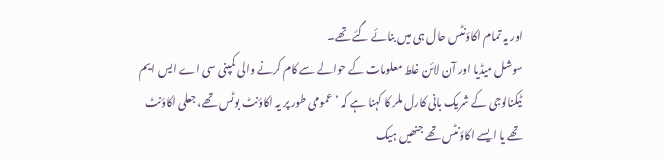اور یہ تمام اکاؤنٹس حال ہی میں بنائے گئے تھے۔
سوشل میڈیا اور آن لائن غلط معلومات کے حوالے سے کام کرنے والی کمپنی سی اے ایس ایم ٹیکنالوجی کے شریک بانی کارل ملر کا کہنا ہے کہ ’عمومی طور پر یہ اکاؤنٹ بوٹس تھے، جعلی اکاؤنٹ تھے یا ایسے اکاؤنٹس تھے جنھیں ہیک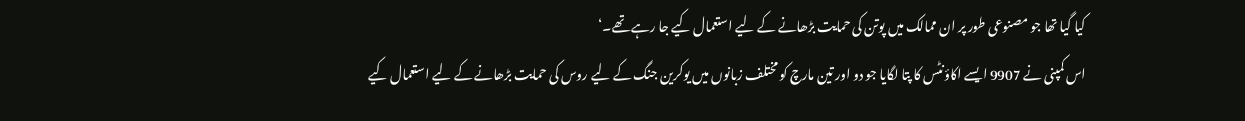کیا گیا تھا جو مصنوعی طور پر ان ممالک میں پوتن کی حمایت بڑھانے کے لیے استعمال کیے جا رہے تھے۔‘
اس کمپنی نے 9907 ایسے اکاؤنٹس کا پتا لگایا جو دو اور تین مارچ کو مختلف زبانوں میں یوکرین جنگ کے لیے روس کی حمایت بڑھانے کے لیے استعمال کیے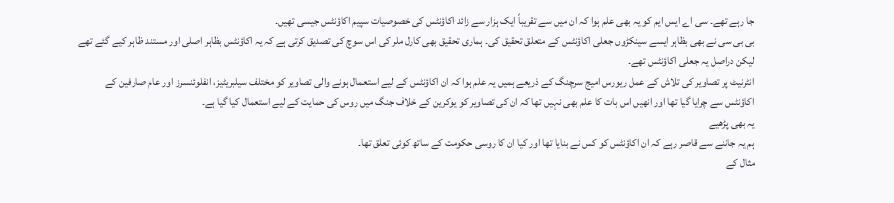جا رہے تھے۔ سی اے ایس ایم کو یہ بھی علم ہوا کہ ان میں سے تقریباً ایک ہزار سے زائد اکاؤنٹس کی خصوصیات سپیم اکاؤنٹس جیسی تھیں۔
بی بی سی نے بھی بظاہر ایسے سینکڑوں جعلی اکاؤنٹس کے متعلق تحقیق کی۔ ہماری تحقیق بھی کارل ملر کی اس سوچ کی تصدیق کرتی ہے کہ یہ اکاؤنٹس بظاہر اصلی اور مستند ظاہر کیے گئے تھے لیکن دراصل یہ جعلی اکاؤنٹس تھے۔
انٹرنیٹ پر تصاویر کی تلاش کے عمل ریورس امیج سرچنگ کے ذریعے ہمیں یہ علم ہوا کہ ان اکاؤنٹس کے لیے استعمال ہونے والی تصاویر کو مختلف سیلبریٹیز، انفلوئنسرز اور عام صارفین کے اکاؤنٹس سے چرایا گیا تھا اور انھیں اس بات کا علم بھی نہیں تھا کہ ان کی تصاویر کو یوکرین کے خلاف جنگ میں روس کی حمایت کے لیے استعمال کیا گیا ہے۔
یہ بھی پڑھیے
ہم یہ جاننے سے قاصر رہے کہ ان اکاؤنٹس کو کس نے بنایا تھا اور کیا ان کا روسی حکومت کے ساتھ کوئی تعلق تھا۔
مثال کے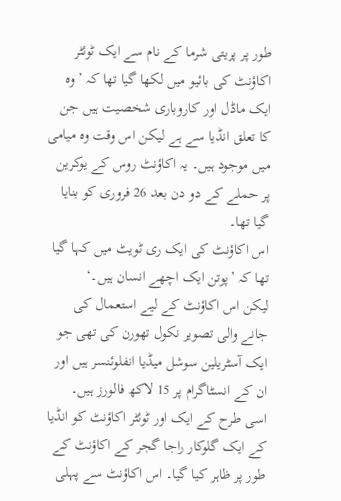طور پر پریتی شرما کے نام سے ایک ٹوئٹر اکاؤنٹ کی بائیو میں لکھا گیا تھا کہ ’وہ ایک ماڈل اور کاروباری شخصیت ہیں جن کا تعلق انڈیا سے ہے لیکن اس وقت وہ میامی میں موجود ہیں۔ یہ اکاؤنٹ روس کے یوکرین پر حملے کے دو دن بعد 26 فروری کو بنایا گیا تھا۔
اس اکاؤنٹ کی ایک ری ٹویٹ میں کہا گیا تھا کہ ’پوتن ایک اچھے انسان ہیں۔‘
لیکن اس اکاؤنٹ کے لیے استعمال کی جانے والی تصویر نکول تھورن کی تھی جو ایک آسٹریلین سوشل میڈیا انفلوئنسر ہیں اور ان کے انسٹاگرام پر 15 لاکھ فالورز ہیں۔
اسی طرح کے ایک اور ٹوئٹر اکاؤنٹ کو انڈیا کے ایک گلوکار راجا گجر کے اکاؤنٹ کے طور پر ظاہر کیا گیا۔ اس اکاؤنٹ سے پہلی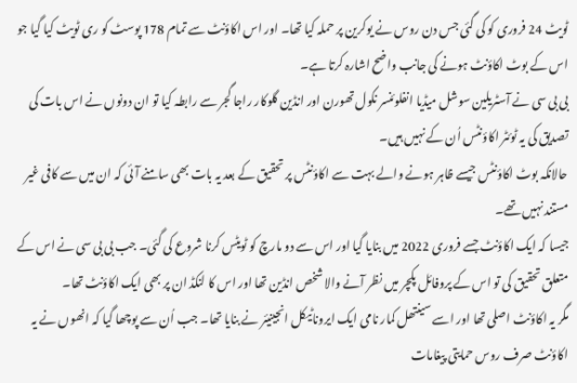ٹویٹ 24 فروری کو کی گئی جس دن روس نے یوکرین پر حملہ کیا تھا۔ اور اس اکاؤنٹ سے تمام 178 پوسٹ کو ری ٹویٹ کیا گیا جو اس کے بوٹ اکاؤنٹ ہونے کی جانب واضح اشارہ کرتا ہے۔
بی بی سی نے آسٹریلین سوشل میڈیا انفلوئنسر نکول تھورن اور انڈین گلوکار راجا گجر سے رابطہ کیا تو ان دونوں نے اس بات کی تصدیق کی یہ ٹوئٹر اکاؤنٹس اُن کے نہیں ہیں۔
حالانکہ بوٹ اکاؤنٹس جیسے ظاہر ہونے والے بہت سے اکاؤنٹس پر تحقیق کے بعد یہ بات بھی سامنے آئی کہ ان میں سے کافی غیر مستند نہیں تھے۔
جیسا کہ ایک اکاؤنٹ جسے فروری 2022 میں بنایا گیا اور اس سے دو مارچ کو ٹویٹس کرنا شروع کی گئی۔ جب بی بی سی نے اس کے متعلق تحقیق کی تو اس کے پروفائل پکچر میں نظر آنے والا شخص انڈین تھا اور اس کا لنکڈ ان پر بھی ایک اکاؤنٹ تھا۔
مگر یہ اکاؤنٹ اصلی تھا اور اسے سینتھل کمار نامی ایک ایروناٹیکل انجینیئر نے بنایا تھا۔ جب اُن سے پوچھا گیا کہ انھوں نے یہ اکاؤنٹ صرف روس حمایتی پیغامات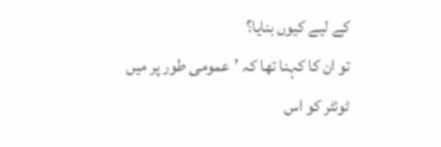کے لیے کیوں بنایا؟
تو ان کا کہنا تھا کہ ’عمومی طور پر میں ٹوئٹر کو اس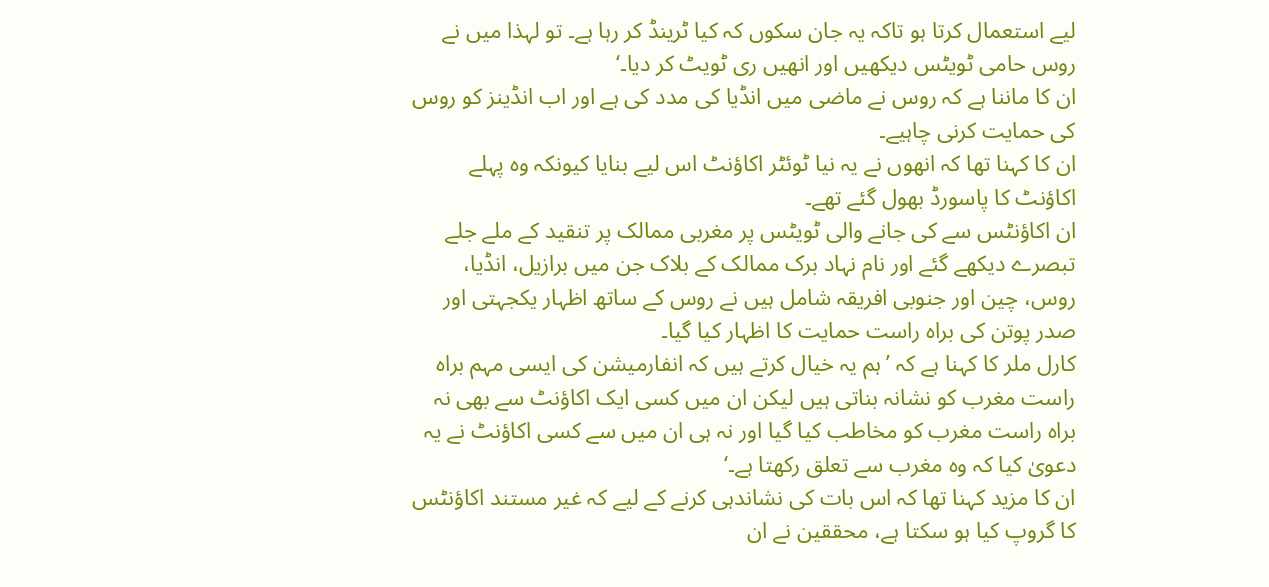لیے استعمال کرتا ہو تاکہ یہ جان سکوں کہ کیا ٹرینڈ کر رہا ہے۔ تو لہذا میں نے روس حامی ٹویٹس دیکھیں اور انھیں ری ٹویٹ کر دیا۔‘
ان کا ماننا ہے کہ روس نے ماضی میں انڈیا کی مدد کی ہے اور اب انڈینز کو روس کی حمایت کرنی چاہیے۔
ان کا کہنا تھا کہ انھوں نے یہ نیا ٹوئٹر اکاؤنٹ اس لیے بنایا کیونکہ وہ پہلے اکاؤنٹ کا پاسورڈ بھول گئے تھے۔
ان اکاؤنٹس سے کی جانے والی ٹویٹس پر مغربی ممالک پر تنقید کے ملے جلے تبصرے دیکھے گئے اور نام نہاد برک ممالک کے بلاک جن میں برازیل، انڈیا، روس، چین اور جنوبی افریقہ شامل ہیں نے روس کے ساتھ اظہار یکجہتی اور صدر پوتن کی براہ راست حمایت کا اظہار کیا گیا۔
کارل ملر کا کہنا ہے کہ ’ہم یہ خیال کرتے ہیں کہ انفارمیشن کی ایسی مہم براہ راست مغرب کو نشانہ بناتی ہیں لیکن ان میں کسی ایک اکاؤنٹ سے بھی نہ براہ راست مغرب کو مخاطب کیا گیا اور نہ ہی ان میں سے کسی اکاؤنٹ نے یہ دعویٰ کیا کہ وہ مغرب سے تعلق رکھتا ہے۔‘
ان کا مزید کہنا تھا کہ اس بات کی نشاندہی کرنے کے لیے کہ غیر مستند اکاؤنٹس کا گروپ کیا ہو سکتا ہے، محققین نے ان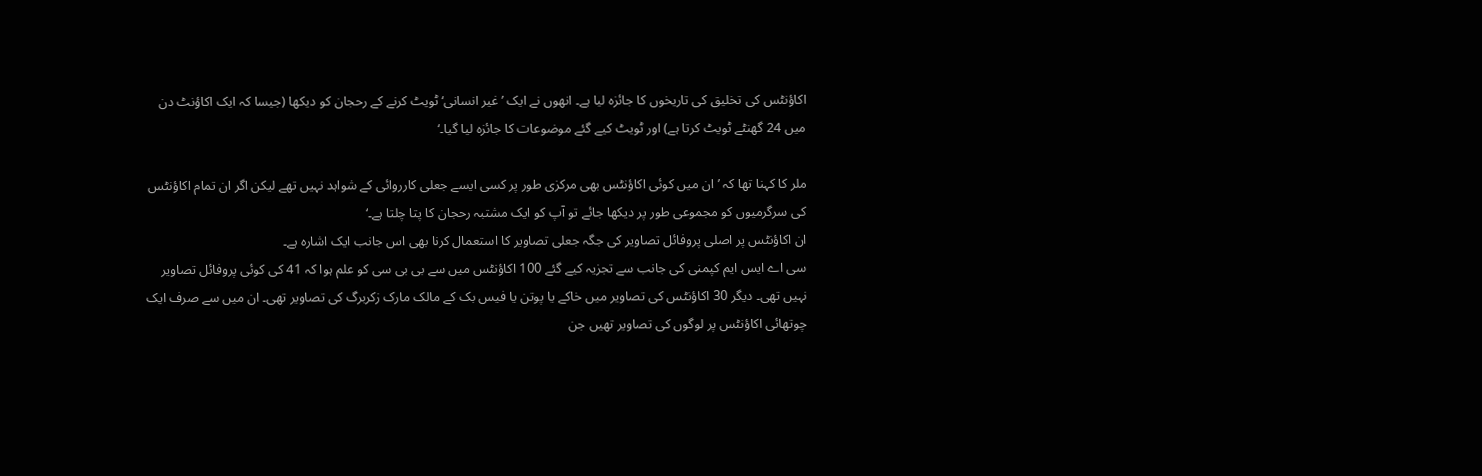اکاؤنٹس کی تخلیق کی تاریخوں کا جائزہ لیا ہے۔ انھوں نے ایک ’غیر انسانی‘ ٹویٹ کرنے کے رحجان کو دیکھا (جیسا کہ ایک اکاؤنٹ دن میں 24 گھنٹے ٹویٹ کرتا ہے) اور ٹویٹ کیے گئے موضوعات کا جائزہ لیا گیا۔‘

ملر کا کہنا تھا کہ ’ان میں کوئی اکاؤنٹس بھی مرکزی طور پر کسی ایسے جعلی کارروائی کے شواہد نہیں تھے لیکن اگر ان تمام اکاؤنٹس کی سرگرمیوں کو مجموعی طور پر دیکھا جائے تو آپ کو ایک مشتبہ رحجان کا پتا چلتا ہے۔‘
ان اکاؤنٹس پر اصلی پروفائل تصاویر کی جگہ جعلی تصاویر کا استعمال کرنا بھی اس جانب ایک اشارہ ہے۔
سی اے ایس ایم کپمنی کی جانب سے تجزیہ کیے گئے 100 اکاؤنٹس میں سے بی بی سی کو علم ہوا کہ 41 کی کوئی پروفائل تصاویر نہیں تھی۔ دیگر 30 اکاؤنٹس کی تصاویر میں خاکے یا پوتن یا فیس بک کے مالک مارک زکربرگ کی تصاویر تھی۔ ان میں سے صرف ایک چوتھائی اکاؤنٹس پر لوگوں کی تصاویر تھیں جن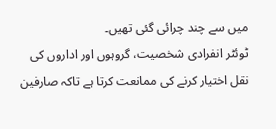میں سے چند چرائی گئی تھیں۔
ٹوئٹر انفرادی شخصیت، گروہوں اور اداروں کی نقل اختیار کرنے کی ممانعت کرتا ہے تاکہ صارفین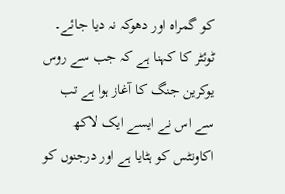کو گمراہ اور دھوکہ نہ دیا جائے۔
ٹوئٹر کا کہنا ہے کہ جب سے روس یوکرین جنگ کا آغاز ہوا ہے تب سے اس نے ایسے ایک لاکھ اکاونٹس کو ہٹایا ہے اور درجنوں کو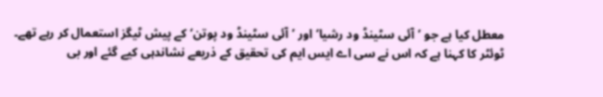معطل کیا ہے جو ’آئی سٹینڈ ود رشیا‘ اور ’آئی سٹینڈ ود پوتن‘ کے پیش ٹیگز استعمال کر رہے تھے۔
ٹوئٹر کا کہنا ہے کہ اس نے سی اے ایس ایم کی تحقیق کے ذریعے نشاندہی کیے گئے اور بی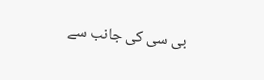بی سی کی جانب سے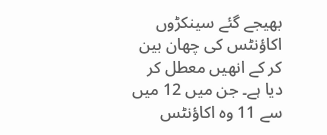بھیجے گئے سینکڑوں اکاؤنٹس کی چھان بین کر کے انھیں معطل کر دیا ہے۔ جن میں 12 میں سے 11 وہ اکاؤنٹس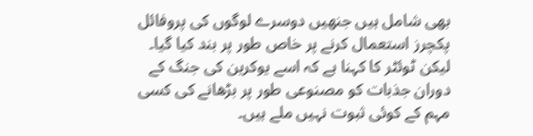بھی شامل ہیں جنھیں دوسرے لوگوں کی پروفائل پکچرز استعمال کرنے پر خاص طور پر بند کیا گیا۔
لیکن ٹوئٹر کا کہنا ہے کہ اسے یوکرین کی جنگ کے دوران جذبات کو مصنوعی طور پر بڑھانے کی کسی مہم کے کوئی ثبوت نہیں ملے ہیں۔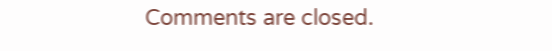Comments are closed.